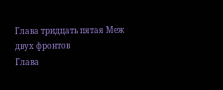Глава тридцать пятая Меж двух фронтов
Глава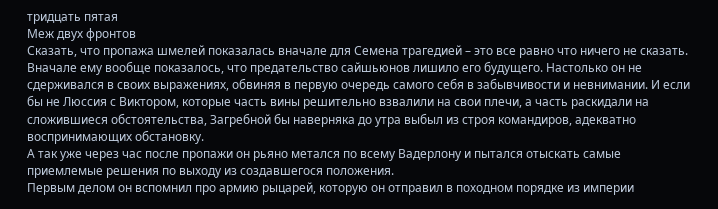тридцать пятая
Меж двух фронтов
Сказать, что пропажа шмелей показалась вначале для Семена трагедией – это все равно что ничего не сказать. Вначале ему вообще показалось, что предательство сайшьюнов лишило его будущего. Настолько он не сдерживался в своих выражениях, обвиняя в первую очередь самого себя в забывчивости и невнимании. И если бы не Люссия с Виктором, которые часть вины решительно взвалили на свои плечи, а часть раскидали на сложившиеся обстоятельства, Загребной бы наверняка до утра выбыл из строя командиров, адекватно воспринимающих обстановку.
А так уже через час после пропажи он рьяно метался по всему Вадерлону и пытался отыскать самые приемлемые решения по выходу из создавшегося положения.
Первым делом он вспомнил про армию рыцарей, которую он отправил в походном порядке из империи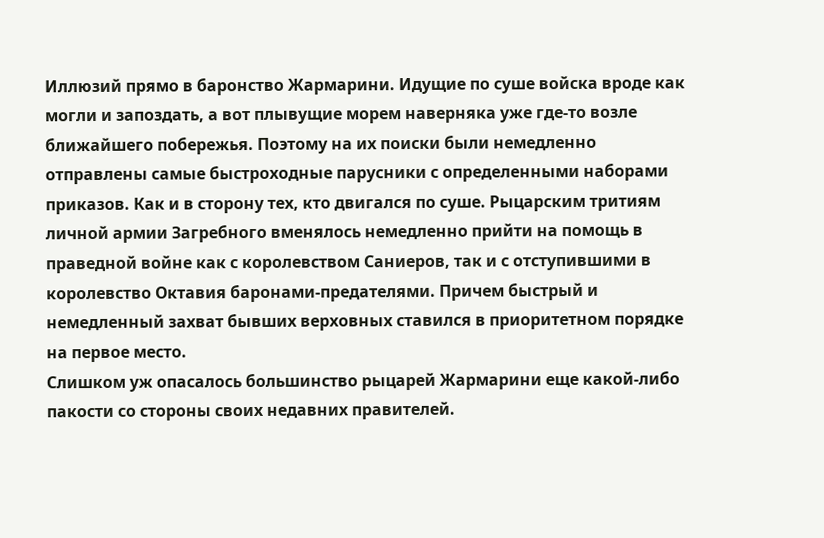Иллюзий прямо в баронство Жармарини. Идущие по суше войска вроде как могли и запоздать, а вот плывущие морем наверняка уже где-то возле ближайшего побережья. Поэтому на их поиски были немедленно отправлены самые быстроходные парусники с определенными наборами приказов. Как и в сторону тех, кто двигался по суше. Рыцарским тритиям личной армии Загребного вменялось немедленно прийти на помощь в праведной войне как с королевством Саниеров, так и с отступившими в королевство Октавия баронами-предателями. Причем быстрый и немедленный захват бывших верховных ставился в приоритетном порядке на первое место.
Слишком уж опасалось большинство рыцарей Жармарини еще какой-либо пакости со стороны своих недавних правителей.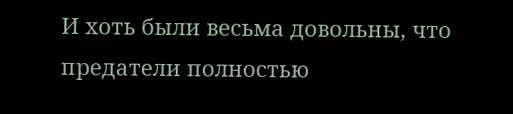И хоть были весьма довольны, что предатели полностью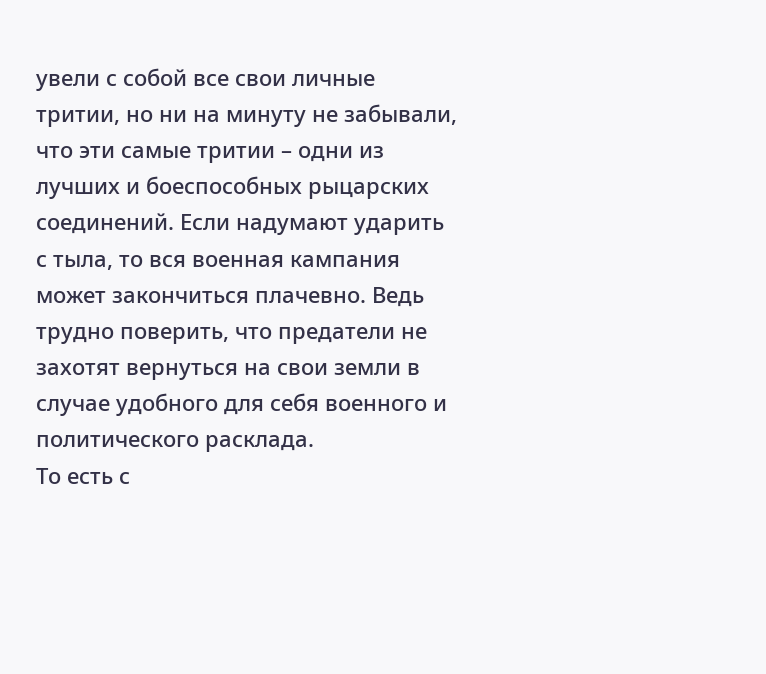увели с собой все свои личные тритии, но ни на минуту не забывали, что эти самые тритии – одни из лучших и боеспособных рыцарских соединений. Если надумают ударить с тыла, то вся военная кампания может закончиться плачевно. Ведь трудно поверить, что предатели не захотят вернуться на свои земли в случае удобного для себя военного и политического расклада.
То есть с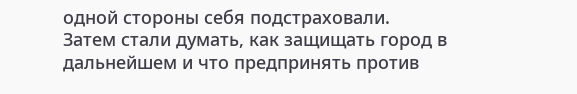одной стороны себя подстраховали.
Затем стали думать, как защищать город в дальнейшем и что предпринять против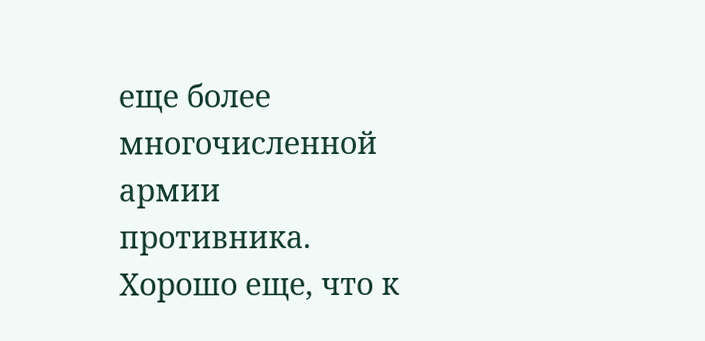еще более многочисленной армии противника. Хорошо еще, что к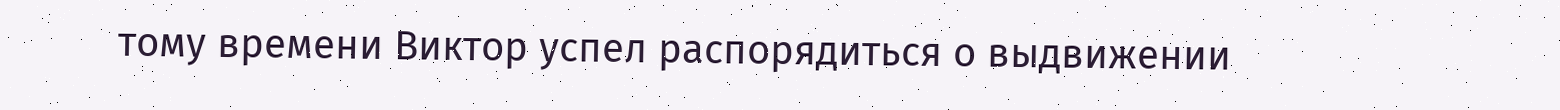тому времени Виктор успел распорядиться о выдвижении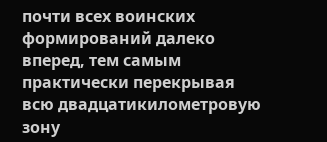почти всех воинских формирований далеко вперед, тем самым практически перекрывая всю двадцатикилометровую зону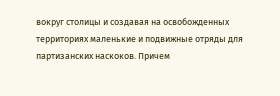вокруг столицы и создавая на освобожденных территориях маленькие и подвижные отряды для партизанских наскоков. Причем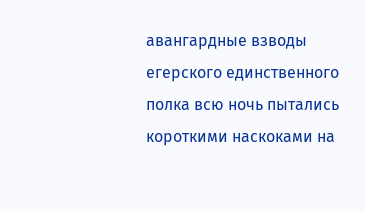авангардные взводы егерского единственного полка всю ночь пытались короткими наскоками на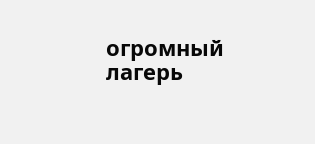огромный лагерь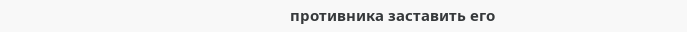противника заставить его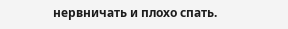нервничать и плохо спать.